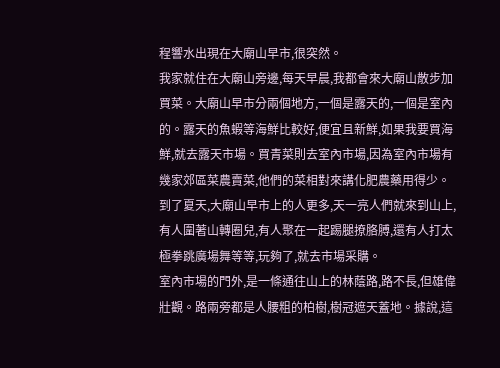程響水出現在大廟山早市,很突然。
我家就住在大廟山旁邊,每天早晨,我都會來大廟山散步加買菜。大廟山早市分兩個地方,一個是露天的,一個是室內的。露天的魚蝦等海鮮比較好,便宜且新鮮,如果我要買海鮮,就去露天市場。買青菜則去室內市場,因為室內市場有幾家郊區菜農賣菜,他們的菜相對來講化肥農藥用得少。
到了夏天,大廟山早市上的人更多,天一亮人們就來到山上,有人圍著山轉圈兒,有人聚在一起踢腿撩胳膊,還有人打太極拳跳廣場舞等等,玩夠了,就去市場采購。
室內市場的門外,是一條通往山上的林蔭路,路不長,但雄偉壯觀。路兩旁都是人腰粗的柏樹,樹冠遮天蓋地。據說,這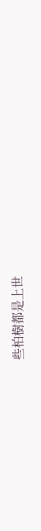些柏樹都是上世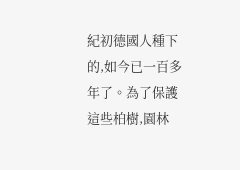紀初德國人種下的,如今已一百多年了。為了保護這些柏樹,園林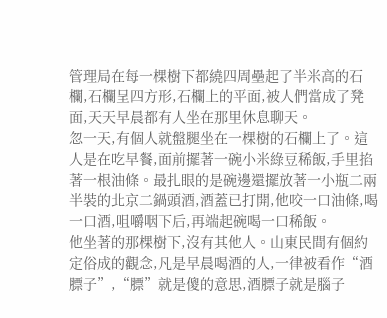管理局在每一棵樹下都繞四周壘起了半米高的石欄,石欄呈四方形,石欄上的平面,被人們當成了凳面,天天早晨都有人坐在那里休息聊天。
忽一天,有個人就盤腿坐在一棵樹的石欄上了。這人是在吃早餐,面前擺著一碗小米綠豆稀飯,手里掐著一根油條。最扎眼的是碗邊還擺放著一小瓶二兩半裝的北京二鍋頭酒,酒蓋已打開,他咬一口油條,喝一口酒,咀嚼咽下后,再端起碗喝一口稀飯。
他坐著的那棵樹下,沒有其他人。山東民間有個約定俗成的觀念,凡是早晨喝酒的人,一律被看作“酒膘子”,“膘”就是傻的意思,酒膘子就是腦子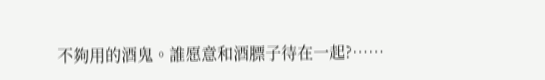不夠用的酒鬼。誰愿意和酒膘子待在一起?……